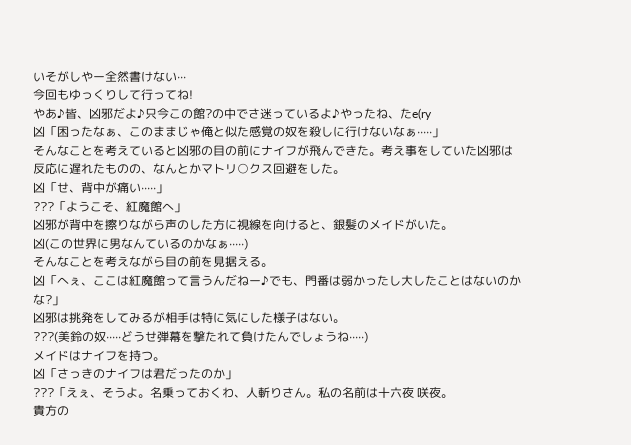いそがしやー全然書けない···
今回もゆっくりして行ってね!
やあ♪皆、凶邪だよ♪只今この館?の中でさ迷っているよ♪やったね、たe(ry
凶「困ったなぁ、このままじゃ俺と似た感覚の奴を殺しに行けないなぁ·····」
そんなことを考えていると凶邪の目の前にナイフが飛んできた。考え事をしていた凶邪は
反応に遅れたものの、なんとかマトリ○クス回避をした。
凶「せ、背中が痛い·····」
???「ようこそ、紅魔館へ」
凶邪が背中を擦りながら声のした方に視線を向けると、銀髪のメイドがいた。
凶(この世界に男なんているのかなぁ·····)
そんなことを考えながら目の前を見据える。
凶「へぇ、ここは紅魔館って言うんだねー♪でも、門番は弱かったし大したことはないのか
な?」
凶邪は挑発をしてみるが相手は特に気にした様子はない。
???(美鈴の奴·····どうせ弾幕を撃たれて負けたんでしょうね·····)
メイドはナイフを持つ。
凶「さっきのナイフは君だったのか」
???「えぇ、そうよ。名乗っておくわ、人斬りさん。私の名前は十六夜 咲夜。
貴方の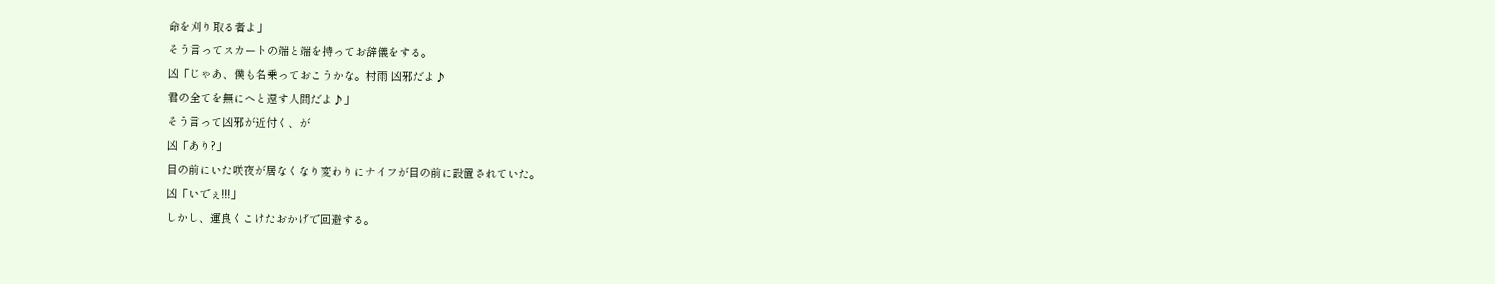命を刈り取る者よ」
そう言ってスカートの端と端を持ってお辞儀をする。
凶「じゃあ、僕も名乗っておこうかな。村雨 凶邪だよ♪
君の全てを無にへと還す人間だよ♪」
そう言って凶邪が近付く、が
凶「あり?」
目の前にいた咲夜が居なくなり変わりにナイフが目の前に設置されていた。
凶「いでぇ!!!」
しかし、運良くこけたおかげで回避する。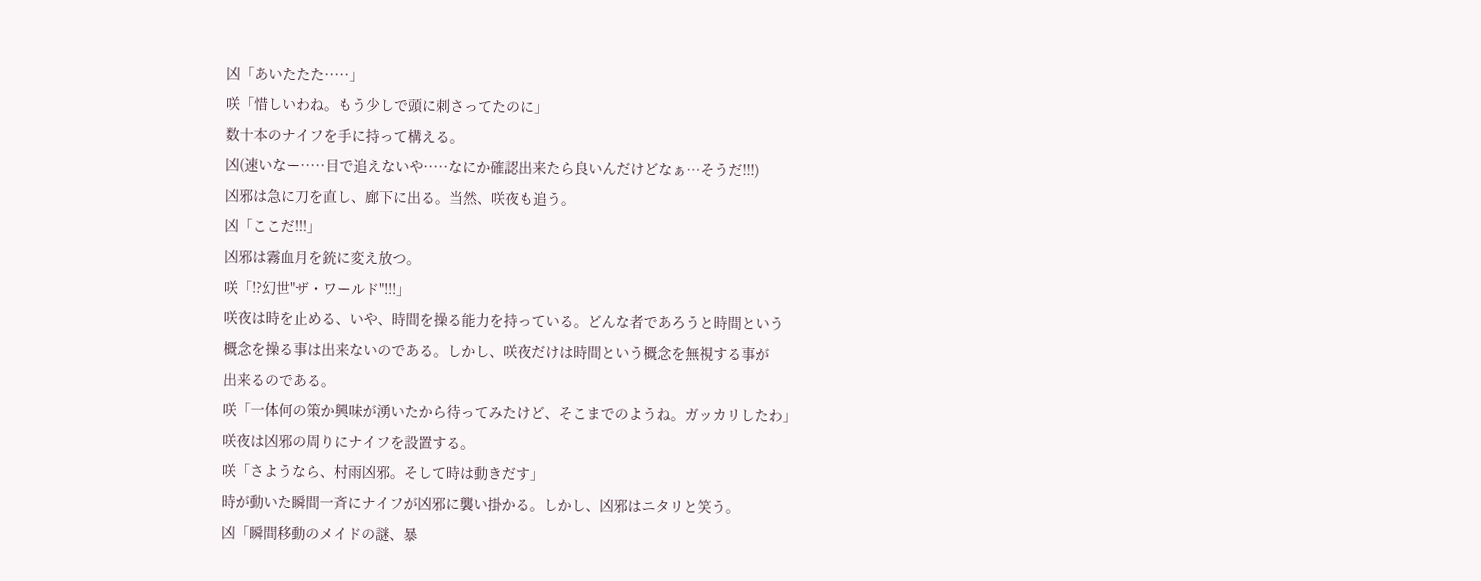凶「あいたたた·····」
咲「惜しいわね。もう少しで頭に刺さってたのに」
数十本のナイフを手に持って構える。
凶(速いなー·····目で追えないや·····なにか確認出来たら良いんだけどなぁ…そうだ!!!)
凶邪は急に刀を直し、廊下に出る。当然、咲夜も追う。
凶「ここだ!!!」
凶邪は霧血月を銃に変え放つ。
咲「!?幻世"ザ・ワールド"!!!」
咲夜は時を止める、いや、時間を操る能力を持っている。どんな者であろうと時間という
概念を操る事は出来ないのである。しかし、咲夜だけは時間という概念を無視する事が
出来るのである。
咲「一体何の策か興味が湧いたから待ってみたけど、そこまでのようね。ガッカリしたわ」
咲夜は凶邪の周りにナイフを設置する。
咲「さようなら、村雨凶邪。そして時は動きだす」
時が動いた瞬間一斉にナイフが凶邪に襲い掛かる。しかし、凶邪はニタリと笑う。
凶「瞬間移動のメイドの謎、暴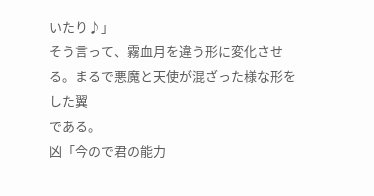いたり♪」
そう言って、霧血月を違う形に変化させる。まるで悪魔と天使が混ざった様な形をした翼
である。
凶「今ので君の能力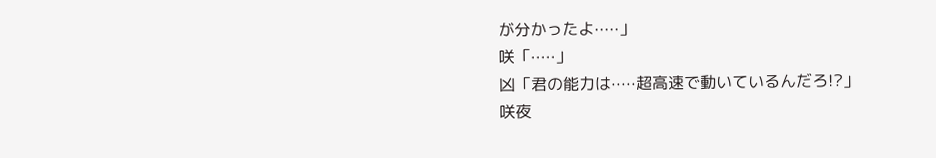が分かったよ·····」
咲「·····」
凶「君の能力は·····超高速で動いているんだろ!?」
咲夜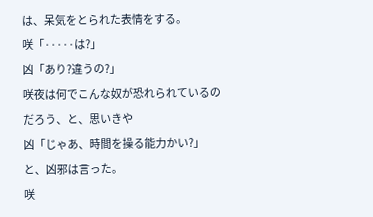は、呆気をとられた表情をする。
咲「·····は?」
凶「あり?違うの?」
咲夜は何でこんな奴が恐れられているのだろう、と、思いきや
凶「じゃあ、時間を操る能力かい?」
と、凶邪は言った。
咲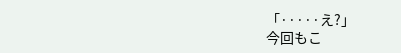「·····え?」
今回もこ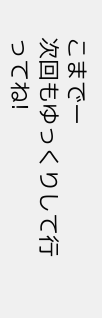こまでー
次回もゆっくりして行ってね!